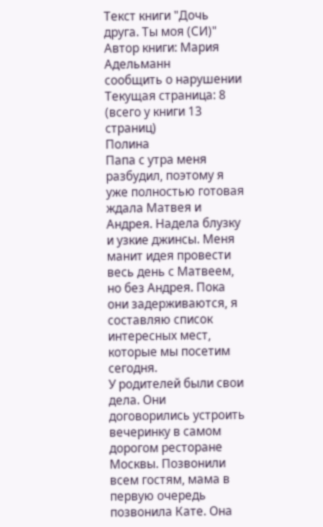Текст книги "Дочь друга. Ты моя (СИ)"
Автор книги: Мария Адельманн
сообщить о нарушении
Текущая страница: 8 (всего у книги 13 страниц)
Полина
Папа с утра меня разбудил, поэтому я уже полностью готовая ждала Матвея и Андрея. Надела блузку и узкие джинсы. Меня манит идея провести весь день с Матвеем, но без Андрея. Пока они задерживаются, я составляю список интересных мест, которые мы посетим сегодня.
У родителей были свои дела. Они договорились устроить вечеринку в самом дорогом ресторане Москвы. Позвонили всем гостям, мама в первую очередь позвонила Кате. Она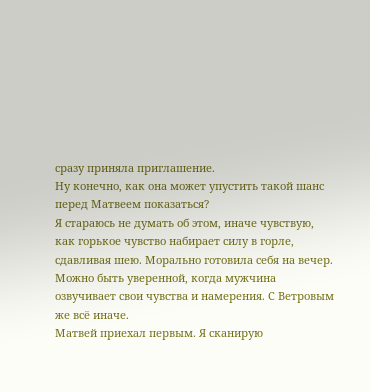сразу приняла приглашение.
Ну конечно, как она может упустить такой шанс перед Матвеем показаться?
Я стараюсь не думать об этом, иначе чувствую, как горькое чувство набирает силу в горле, сдавливая шею. Морально готовила себя на вечер. Можно быть уверенной, когда мужчина озвучивает свои чувства и намерения. С Ветровым же всё иначе.
Матвей приехал первым. Я сканирую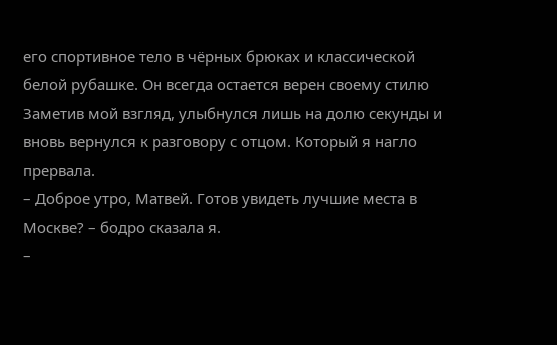его спортивное тело в чёрных брюках и классической белой рубашке. Он всегда остается верен своему стилю Заметив мой взгляд, улыбнулся лишь на долю секунды и вновь вернулся к разговору с отцом. Который я нагло прервала.
– Доброе утро, Матвей. Готов увидеть лучшие места в Москве? – бодро сказала я.
–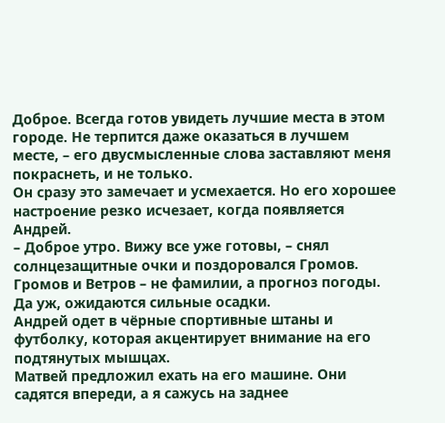Доброе. Всегда готов увидеть лучшие места в этом городе. Не терпится даже оказаться в лучшем месте, – его двусмысленные слова заставляют меня покраснеть, и не только.
Он сразу это замечает и усмехается. Но его хорошее настроение резко исчезает, когда появляется Андрей.
– Доброе утро. Вижу все уже готовы, – снял солнцезащитные очки и поздоровался Громов.
Громов и Ветров – не фамилии, а прогноз погоды. Да уж, ожидаются сильные осадки.
Андрей одет в чёрные спортивные штаны и футболку, которая акцентирует внимание на его подтянутых мышцах.
Матвей предложил ехать на его машине. Они садятся впереди, а я сажусь на заднее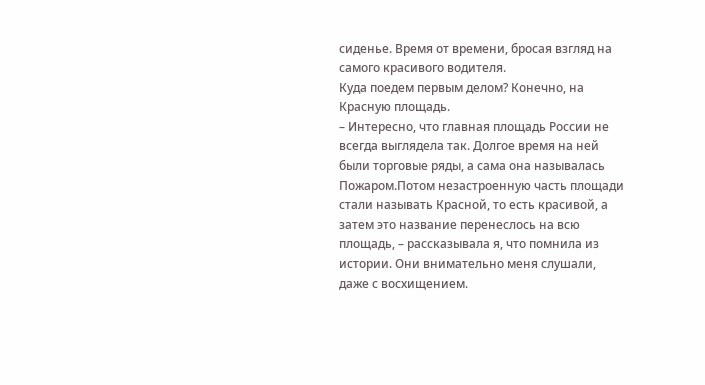сиденье. Время от времени, бросая взгляд на самого красивого водителя.
Куда поедем первым делом? Конечно, на Красную площадь.
– Интересно, что главная площадь России не всегда выглядела так. Долгое время на ней были торговые ряды, а сама она называлась Пожаром.Потом незастроенную часть площади стали называть Красной, то есть красивой, а затем это название перенеслось на всю площадь, – рассказывала я, что помнила из истории. Они внимательно меня слушали, даже с восхищением.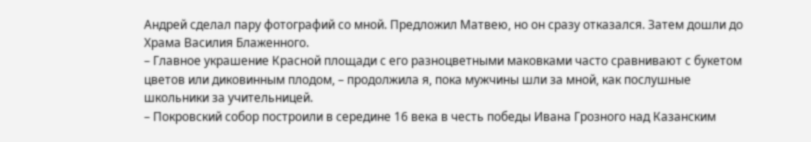Андрей сделал пару фотографий со мной. Предложил Матвею, но он сразу отказался. Затем дошли до Храма Василия Блаженного.
– Главное украшение Красной площади с его разноцветными маковками часто сравнивают с букетом цветов или диковинным плодом, – продолжила я, пока мужчины шли за мной, как послушные школьники за учительницей.
– Покровский собор построили в середине 16 века в честь победы Ивана Грозного над Казанским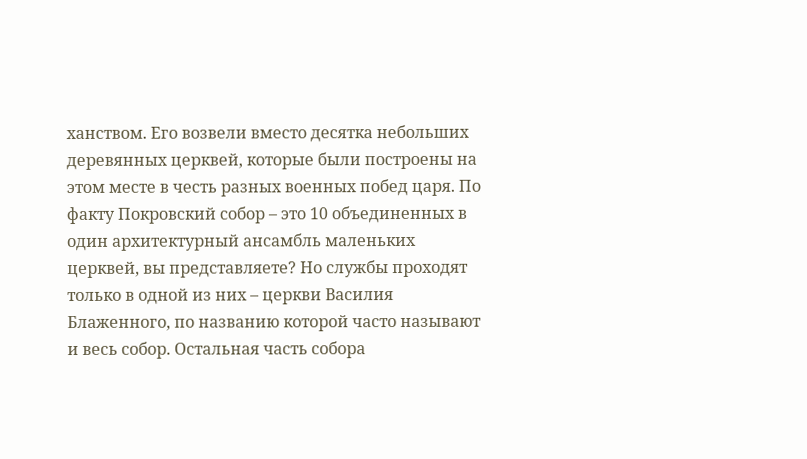ханством. Его возвели вместо десятка небольших деревянных церквей, которые были построены на этом месте в честь разных военных побед царя. По факту Покровский собор – это 10 объединенных в один архитектурный ансамбль маленьких церквей, вы представляете? Но службы проходят только в одной из них – церкви Василия Блаженного, по названию которой часто называют и весь собор. Остальная часть собора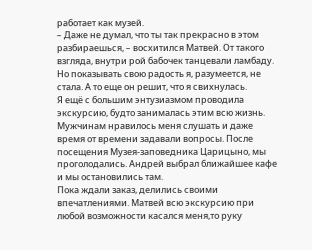работает как музей.
– Даже не думал, что ты так прекрасно в этом разбираешься, – восхитился Матвей. От такого взгляда, внутри рой бабочек танцевали ламбаду. Но показывать свою радость я, разумеется, не стала. А то еще он решит, что я свихнулась.
Я ещё с большим энтузиазмом проводила экскурсию, будто занималась этим всю жизнь. Мужчинам нравилось меня слушать и даже время от времени задавали вопросы. После посещения Музея-заповедника Царицыно, мы проголодались. Андрей выбрал ближайшее кафе и мы остановились там.
Пока ждали заказ, делились своими впечатлениями. Матвей всю экскурсию при любой возможности касался меня,то руку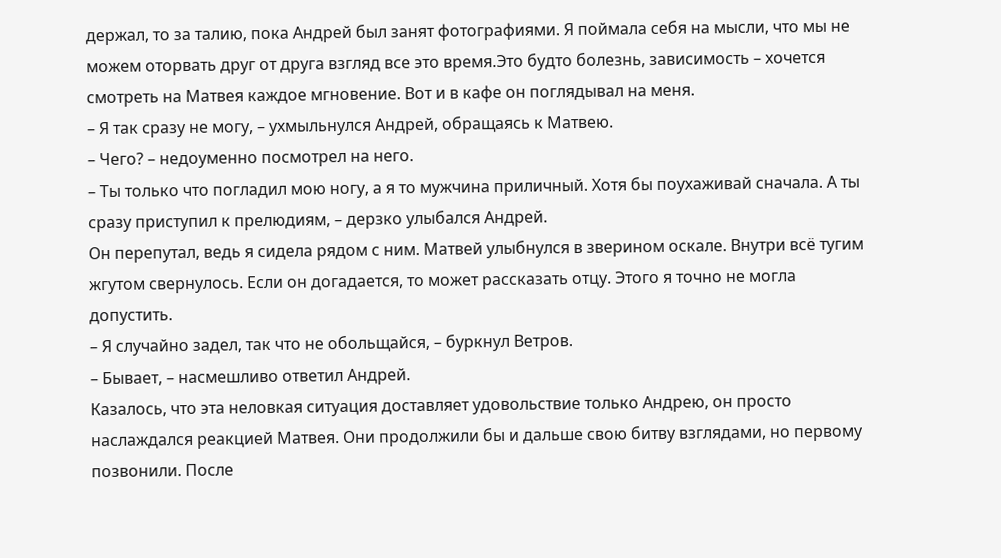держал, то за талию, пока Андрей был занят фотографиями. Я поймала себя на мысли, что мы не можем оторвать друг от друга взгляд все это время.Это будто болезнь, зависимость – хочется смотреть на Матвея каждое мгновение. Вот и в кафе он поглядывал на меня.
– Я так сразу не могу, – ухмыльнулся Андрей, обращаясь к Матвею.
– Чего? – недоуменно посмотрел на него.
– Ты только что погладил мою ногу, а я то мужчина приличный. Хотя бы поухаживай сначала. А ты сразу приступил к прелюдиям, – дерзко улыбался Андрей.
Он перепутал, ведь я сидела рядом с ним. Матвей улыбнулся в зверином оскале. Внутри всё тугим жгутом свернулось. Если он догадается, то может рассказать отцу. Этого я точно не могла допустить.
– Я случайно задел, так что не обольщайся, – буркнул Ветров.
– Бывает, – насмешливо ответил Андрей.
Казалось, что эта неловкая ситуация доставляет удовольствие только Андрею, он просто наслаждался реакцией Матвея. Они продолжили бы и дальше свою битву взглядами, но первому позвонили. После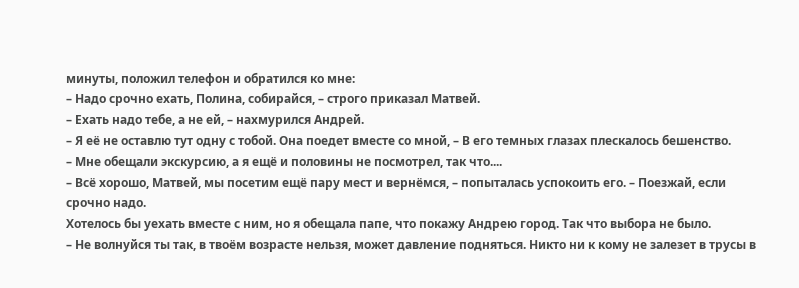минуты, положил телефон и обратился ко мне:
– Надо срочно ехать, Полина, собирайся, – строго приказал Матвей.
– Ехать надо тебе, а не ей, – нахмурился Андрей.
– Я её не оставлю тут одну с тобой. Она поедет вместе со мной, – В его темных глазах плескалось бешенство.
– Мне обещали экскурсию, а я ещё и половины не посмотрел, так что....
– Всё хорошо, Матвей, мы посетим ещё пару мест и вернёмся, – попыталась успокоить его. – Поезжай, если срочно надо.
Хотелось бы уехать вместе с ним, но я обещала папе, что покажу Андрею город. Так что выбора не было.
– Не волнуйся ты так, в твоём возрасте нельзя, может давление подняться. Никто ни к кому не залезет в трусы в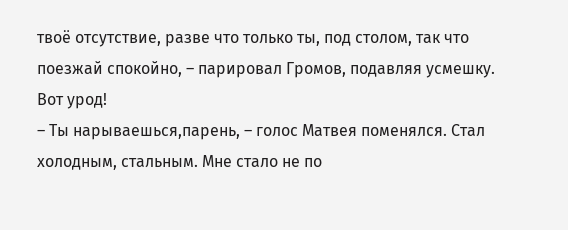твоё отсутствие, разве что только ты, под столом, так что поезжай спокойно, – парировал Громов, подавляя усмешку.
Вот урод!
– Ты нарываешься,парень, – голос Матвея поменялся. Стал холодным, стальным. Мне стало не по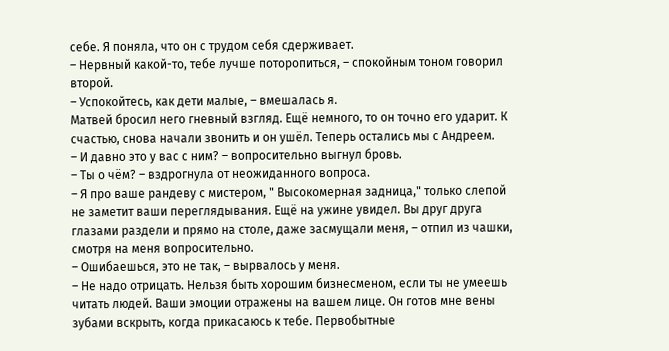себе. Я поняла, что он с трудом себя сдерживает.
– Нервный какой-то, тебе лучше поторопиться, – спокойным тоном говорил второй.
– Успокойтесь, как дети малые, – вмешалась я.
Матвей бросил него гневный взгляд. Ещё немного, то он точно его ударит. К счастью, снова начали звонить и он ушёл. Теперь остались мы с Андреем.
– И давно это у вас с ним? – вопросительно выгнул бровь.
– Ты о чём? – вздрогнула от неожиданного вопроса.
– Я про ваше рандеву с мистером, " Высокомерная задница," только слепой не заметит ваши переглядывания. Ещё на ужине увидел. Вы друг друга глазами раздели и прямо на столе, даже засмущали меня, – отпил из чашки, смотря на меня вопросительно.
– Ошибаешься, это не так, – вырвалось у меня.
– Не надо отрицать. Нельзя быть хорошим бизнесменом, если ты не умеешь читать людей. Ваши эмоции отражены на вашем лице. Он готов мне вены зубами вскрыть, когда прикасаюсь к тебе. Первобытные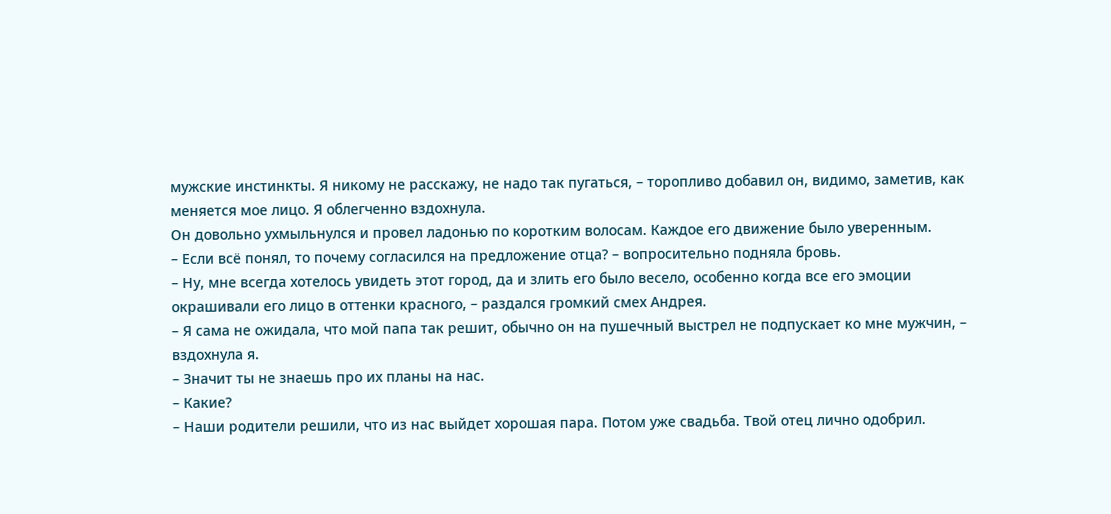мужские инстинкты. Я никому не расскажу, не надо так пугаться, – торопливо добавил он, видимо, заметив, как меняется мое лицо. Я облегченно вздохнула.
Он довольно ухмыльнулся и провел ладонью по коротким волосам. Каждое его движение было уверенным.
– Если всё понял, то почему согласился на предложение отца? – вопросительно подняла бровь.
– Ну, мне всегда хотелось увидеть этот город, да и злить его было весело, особенно когда все его эмоции окрашивали его лицо в оттенки красного, – раздался громкий смех Андрея.
– Я сама не ожидала, что мой папа так решит, обычно он на пушечный выстрел не подпускает ко мне мужчин, – вздохнула я.
– Значит ты не знаешь про их планы на нас.
– Какие?
– Наши родители решили, что из нас выйдет хорошая пара. Потом уже свадьба. Твой отец лично одобрил.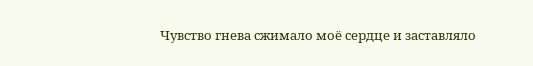Чувство гнева сжимало моё сердце и заставляло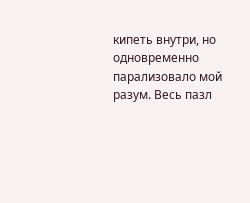кипеть внутри, но одновременно парализовало мой разум. Весь пазл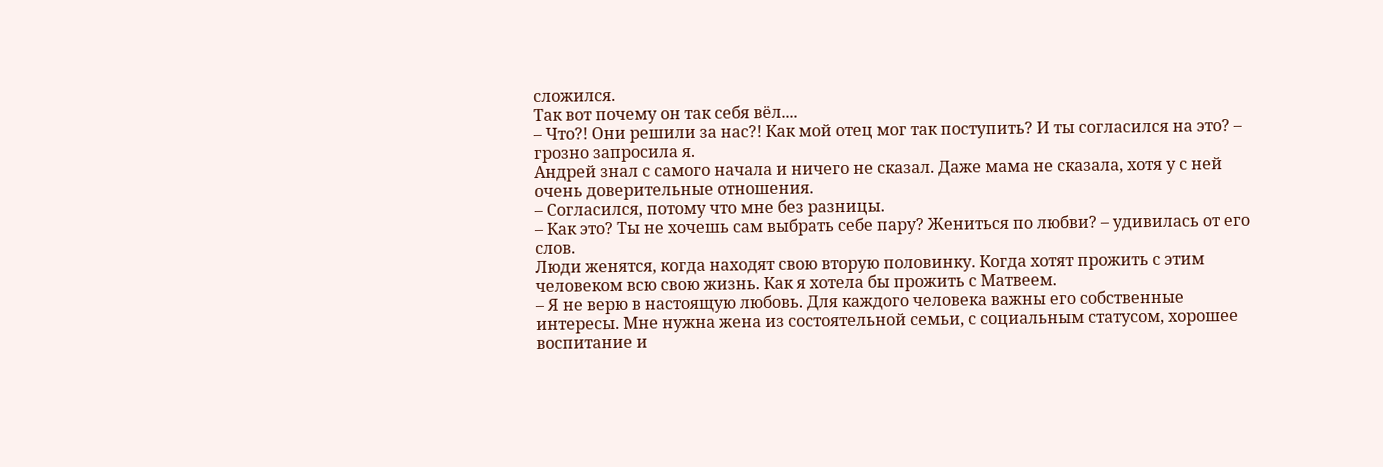сложился.
Так вот почему он так себя вёл....
– Что?! Они решили за нас?! Как мой отец мог так поступить? И ты согласился на это? – грозно запросила я.
Андрей знал с самого начала и ничего не сказал. Даже мама не сказала, хотя у с ней очень доверительные отношения.
– Согласился, потому что мне без разницы.
– Как это? Ты не хочешь сам выбрать себе пару? Жениться по любви? – удивилась от его слов.
Люди женятся, когда находят свою вторую половинку. Когда хотят прожить с этим человеком всю свою жизнь. Как я хотела бы прожить с Матвеем.
– Я не верю в настоящую любовь. Для каждого человека важны его собственные интересы. Мне нужна жена из состоятельной семьи, с социальным статусом, хорошее воспитание и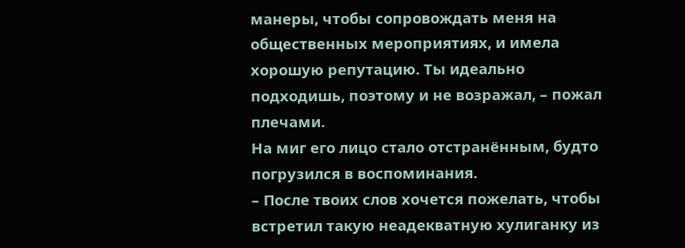манеры, чтобы сопровождать меня на общественных мероприятиях, и имела хорошую репутацию. Ты идеально подходишь, поэтому и не возражал, – пожал плечами.
На миг его лицо стало отстранённым, будто погрузился в воспоминания.
– После твоих слов хочется пожелать, чтобы встретил такую неадекватную хулиганку из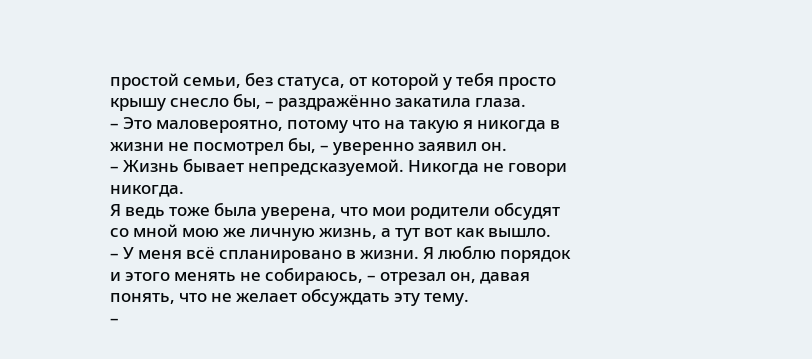простой семьи, без статуса, от которой у тебя просто крышу снесло бы, – раздражённо закатила глаза.
– Это маловероятно, потому что на такую я никогда в жизни не посмотрел бы, – уверенно заявил он.
– Жизнь бывает непредсказуемой. Никогда не говори никогда.
Я ведь тоже была уверена, что мои родители обсудят со мной мою же личную жизнь, а тут вот как вышло.
– У меня всё спланировано в жизни. Я люблю порядок и этого менять не собираюсь, – отрезал он, давая понять, что не желает обсуждать эту тему.
–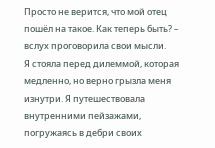Просто не верится, что мой отец пошёл на такое. Как теперь быть? – вслух проговорила свои мысли.
Я стояла перед дилеммой, которая медленно, но верно грызла меня изнутри. Я путешествовала внутренними пейзажами, погружаясь в дебри своих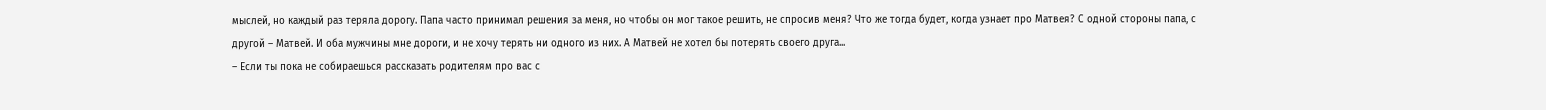мыслей, но каждый раз теряла дорогу. Папа часто принимал решения за меня, но чтобы он мог такое решить, не спросив меня? Что же тогда будет, когда узнает про Матвея? С одной стороны папа, с другой – Матвей. И оба мужчины мне дороги, и не хочу терять ни одного из них. А Матвей не хотел бы потерять своего друга...
– Если ты пока не собираешься рассказать родителям про вас с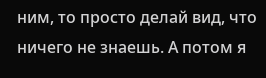ним, то просто делай вид, что ничего не знаешь. А потом я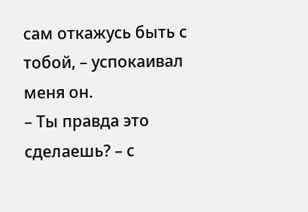сам откажусь быть с тобой, – успокаивал меня он.
– Ты правда это сделаешь? – с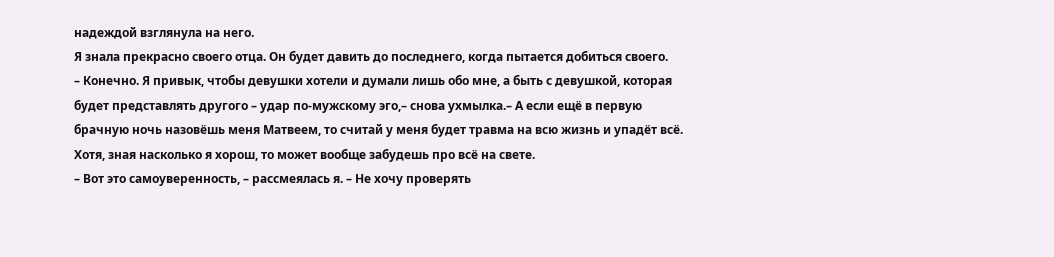надеждой взглянула на него.
Я знала прекрасно своего отца. Он будет давить до последнего, когда пытается добиться своего.
– Конечно. Я привык, чтобы девушки хотели и думали лишь обо мне, а быть с девушкой, которая будет представлять другого – удар по-мужскому эго,– снова ухмылка.– А если ещё в первую брачную ночь назовёшь меня Матвеем, то считай у меня будет травма на всю жизнь и упадёт всё. Хотя, зная насколько я хорош, то может вообще забудешь про всё на свете.
– Вот это самоуверенность, – рассмеялась я. – Не хочу проверять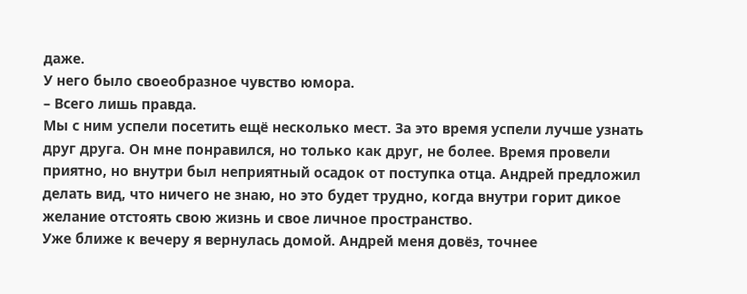даже.
У него было своеобразное чувство юмора.
– Всего лишь правда.
Мы с ним успели посетить ещё несколько мест. За это время успели лучше узнать друг друга. Он мне понравился, но только как друг, не более. Время провели приятно, но внутри был неприятный осадок от поступка отца. Андрей предложил делать вид, что ничего не знаю, но это будет трудно, когда внутри горит дикое желание отстоять свою жизнь и свое личное пространство.
Уже ближе к вечеру я вернулась домой. Андрей меня довёз, точнее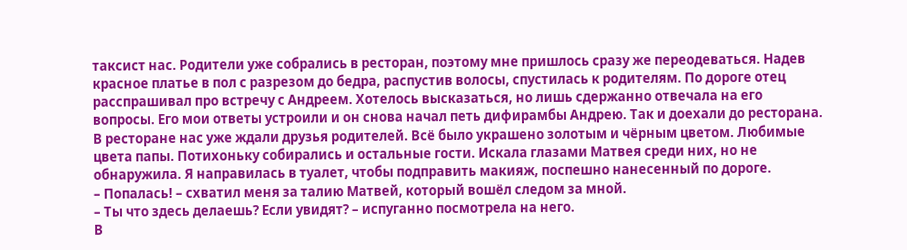таксист нас. Родители уже собрались в ресторан, поэтому мне пришлось сразу же переодеваться. Надев красное платье в пол с разрезом до бедра, распустив волосы, спустилась к родителям. По дороге отец расспрашивал про встречу с Андреем. Хотелось высказаться, но лишь сдержанно отвечала на его вопросы. Его мои ответы устроили и он снова начал петь дифирамбы Андрею. Так и доехали до ресторана.
В ресторане нас уже ждали друзья родителей. Всё было украшено золотым и чёрным цветом. Любимые цвета папы. Потихоньку собирались и остальные гости. Искала глазами Матвея среди них, но не обнаружила. Я направилась в туалет, чтобы подправить макияж, поспешно нанесенный по дороге.
– Попалась! – схватил меня за талию Матвей, который вошёл следом за мной.
– Ты что здесь делаешь? Если увидят? – испуганно посмотрела на него.
В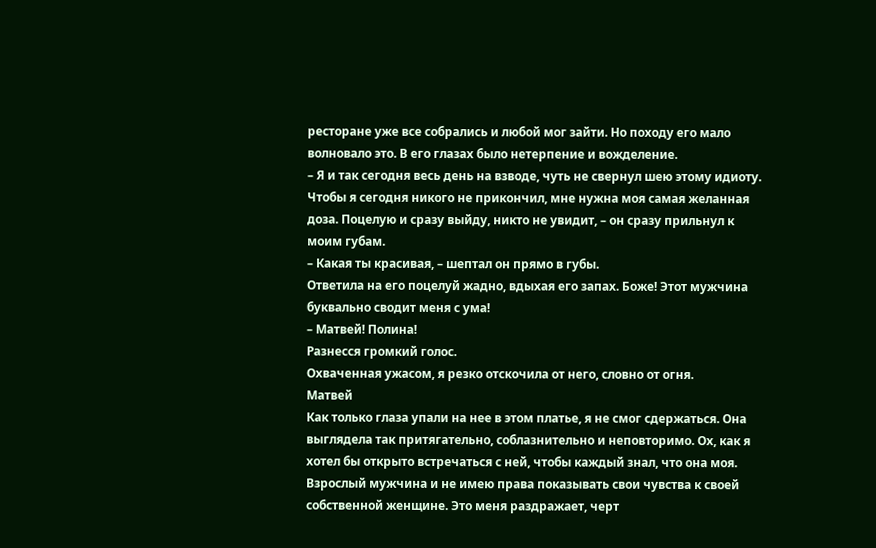ресторане уже все собрались и любой мог зайти. Но походу его мало волновало это. В его глазах было нетерпение и вожделение.
– Я и так сегодня весь день на взводе, чуть не свернул шею этому идиоту. Чтобы я сегодня никого не прикончил, мне нужна моя самая желанная доза. Поцелую и сразу выйду, никто не увидит, – он сразу прильнул к моим губам.
– Какая ты красивая, – шептал он прямо в губы.
Ответила на его поцелуй жадно, вдыхая его запах. Боже! Этот мужчина буквально сводит меня с ума!
– Матвей! Полина!
Разнесся громкий голос.
Охваченная ужасом, я резко отскочила от него, словно от огня.
Матвей
Как только глаза упали на нее в этом платье, я не смог сдержаться. Она выглядела так притягательно, соблазнительно и неповторимо. Ох, как я хотел бы открыто встречаться с ней, чтобы каждый знал, что она моя. Взрослый мужчина и не имею права показывать свои чувства к своей собственной женщине. Это меня раздражает, черт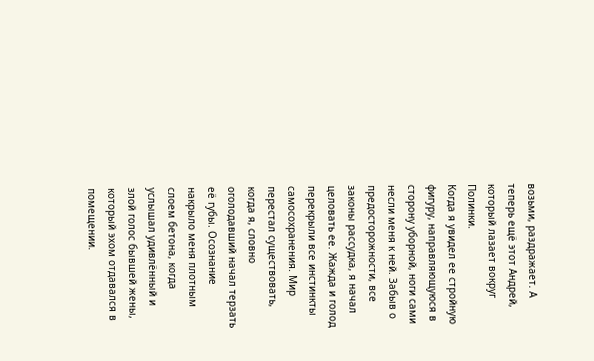возьми, раздражает. А теперь ещё этот Андрей, который лазает вокруг Полинки.
Когда я увидел ее стройную фигуру, направляющуюся в сторону уборной, ноги сами несли меня к ней. Забыв о предосторожности, все законы рассудка, я начал целовать ее. Жажда и голод перекрыли все инстинкты самосохранения. Мир перестал существовать, когда я, словно оголодавший начал терзать её губы. Осознание накрыло меня плотным слоем бетона, когда услышал удивлённый и злой голос бывшей жены, который эхом отдавался в помещении.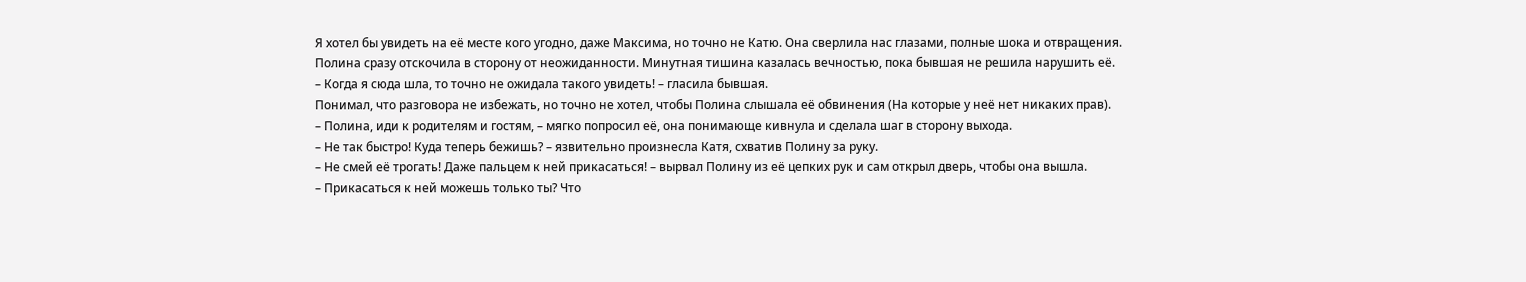Я хотел бы увидеть на её месте кого угодно, даже Максима, но точно не Катю. Она сверлила нас глазами, полные шока и отвращения. Полина сразу отскочила в сторону от неожиданности. Минутная тишина казалась вечностью, пока бывшая не решила нарушить её.
– Когда я сюда шла, то точно не ожидала такого увидеть! – гласила бывшая.
Понимал, что разговора не избежать, но точно не хотел, чтобы Полина слышала её обвинения (На которые у неё нет никаких прав).
– Полина, иди к родителям и гостям, – мягко попросил её, она понимающе кивнула и сделала шаг в сторону выхода.
– Не так быстро! Куда теперь бежишь? – язвительно произнесла Катя, схватив Полину за руку.
– Не смей её трогать! Даже пальцем к ней прикасаться! – вырвал Полину из её цепких рук и сам открыл дверь, чтобы она вышла.
– Прикасаться к ней можешь только ты? Что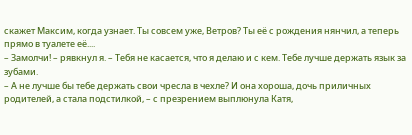скажет Максим, когда узнает. Ты совсем уже, Ветров? Ты её с рождения нянчил, а теперь прямо в туалете её....
– Замолчи! – рявкнул я. – Тебя не касается, что я делаю и с кем. Тебе лучше держать язык за зубами.
– А не лучше бы тебе держать свои чресла в чехле? И она хороша, дочь приличных родителей, а стала подстилкой, – с презрением выплюнула Катя,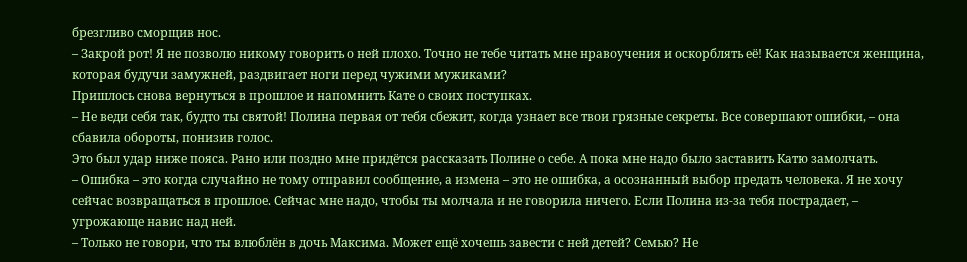брезгливо сморщив нос.
– Закрой рот! Я не позволю никому говорить о ней плохо. Точно не тебе читать мне нравоучения и оскорблять её! Как называется женщина, которая будучи замужней, раздвигает ноги перед чужими мужиками?
Пришлось снова вернуться в прошлое и напомнить Кате о своих поступках.
– Не веди себя так, будто ты святой! Полина первая от тебя сбежит, когда узнает все твои грязные секреты. Все совершают ошибки, – она сбавила обороты, понизив голос.
Это был удар ниже пояса. Рано или поздно мне придётся рассказать Полине о себе. А пока мне надо было заставить Катю замолчать.
– Ошибка – это когда случайно не тому отправил сообщение, а измена – это не ошибка, а осознанный выбор предать человека. Я не хочу сейчас возвращаться в прошлое. Сейчас мне надо, чтобы ты молчала и не говорила ничего. Если Полина из-за тебя пострадает, – угрожающе навис над ней.
– Только не говори, что ты влюблён в дочь Максима. Может ещё хочешь завести с ней детей? Семью? Не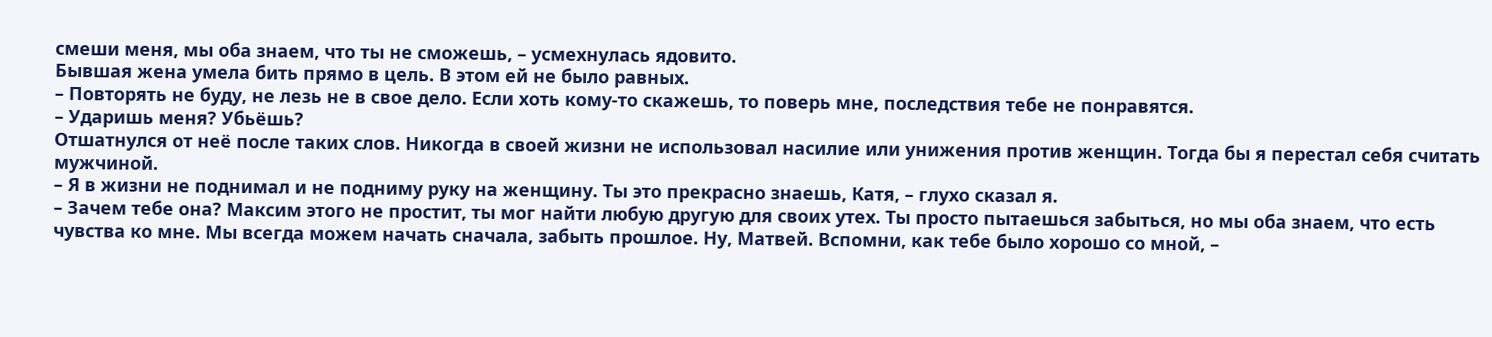смеши меня, мы оба знаем, что ты не сможешь, – усмехнулась ядовито.
Бывшая жена умела бить прямо в цель. В этом ей не было равных.
– Повторять не буду, не лезь не в свое дело. Если хоть кому-то скажешь, то поверь мне, последствия тебе не понравятся.
– Ударишь меня? Убьёшь?
Отшатнулся от неё после таких слов. Никогда в своей жизни не использовал насилие или унижения против женщин. Тогда бы я перестал себя считать мужчиной.
– Я в жизни не поднимал и не подниму руку на женщину. Ты это прекрасно знаешь, Катя, – глухо сказал я.
– Зачем тебе она? Максим этого не простит, ты мог найти любую другую для своих утех. Ты просто пытаешься забыться, но мы оба знаем, что есть чувства ко мне. Мы всегда можем начать сначала, забыть прошлое. Ну, Матвей. Вспомни, как тебе было хорошо со мной, –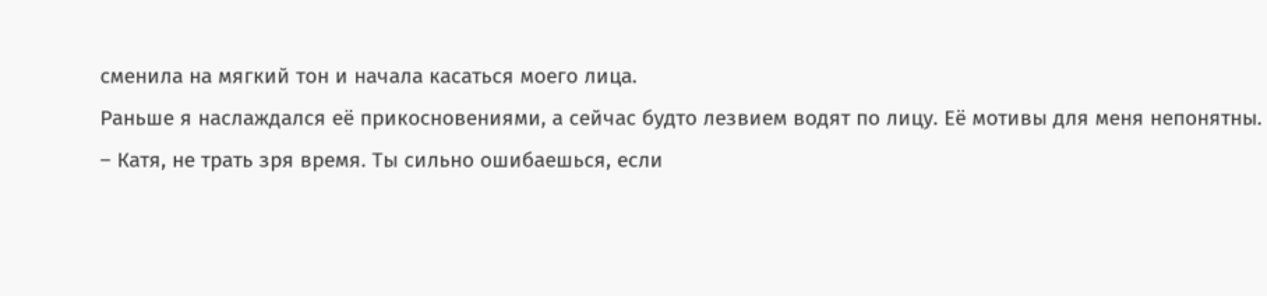сменила на мягкий тон и начала касаться моего лица.
Раньше я наслаждался её прикосновениями, а сейчас будто лезвием водят по лицу. Её мотивы для меня непонятны.
– Катя, не трать зря время. Ты сильно ошибаешься, если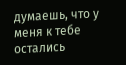думаешь, что у меня к тебе остались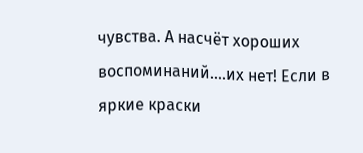чувства. А насчёт хороших воспоминаний....их нет! Если в яркие краски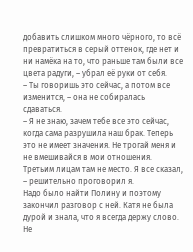добавить слишком много чёрного, то всё превратиться в серый оттенок, где нет и ни намёка на то, что раньше там были все цвета радуги, – убрал её руки от себя.
– Ты говоришь это сейчас, а потом все изменится, – она не собиралась сдаваться.
– Я не знаю, зачем тебе все это сейчас, когда сама разрушила наш брак. Теперь это не имеет значения. Не трогай меня и не вмешивайся в мои отношения. Третьим лицам там не место. Я все сказал, – решительно проговорил я.
Надо было найти Полину и поэтому закончил разговор с ней. Катя не была дурой и знала, что я всегда держу слово. Не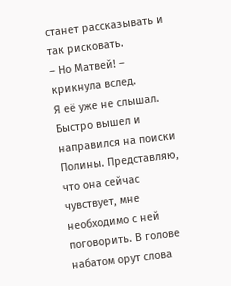станет рассказывать и так рисковать.
– Но Матвей! – крикнула вслед.
Я её уже не слышал. Быстро вышел и направился на поиски Полины. Представляю, что она сейчас чувствует, мне необходимо с ней поговорить. В голове набатом орут слова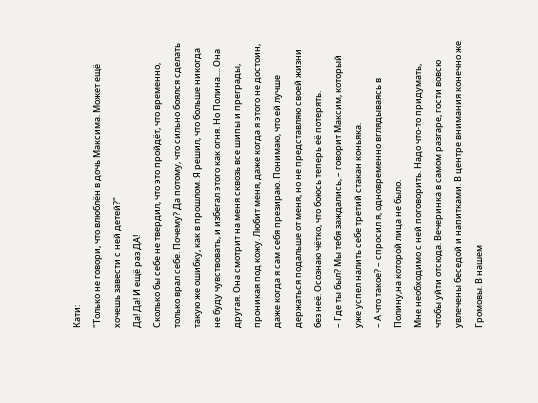Кати:
"Только не говори, что влюблён в дочь Максима. Может ещё хочешь завести с ней детей?"
Да! Да! И ещё раз ДА!
Сколько бы себе не твердил, что это пройдёт, что временно, только врал себе. Почему? Да потому, что сильно боялся сделать такую же ошибку, как в прошлом. Я решил, что больше никогда не буду чувствовать, и избегал этого как огня. Но Полина.... Она другая. Она смотрит на меня сквозь все шипы и преграды, проникая под кожу. Любит меня, даже когда я этого не достоин, даже когда я сам себя презираю. Понимаю, что ей лучше держаться подальше от меня, но не представляю своей жизни без неё. Осознаю чётко, что боюсь теперь её потерять.
– Где ты был? Мы тебя заждались, – говорит Максим, который уже успел налить себе третий стакан коньяка.
– А что такое? – спросил я, одновременно вглядываясь в Полину,на которой лица не было.
Мне необходимо с ней поговорить. Надо что-то придумать, чтобы уйти отсюда. Вечеринка в самом разгаре, гости вовсю увлечены беседой и напитками. В центре внимания конечно же Громовы. В нашем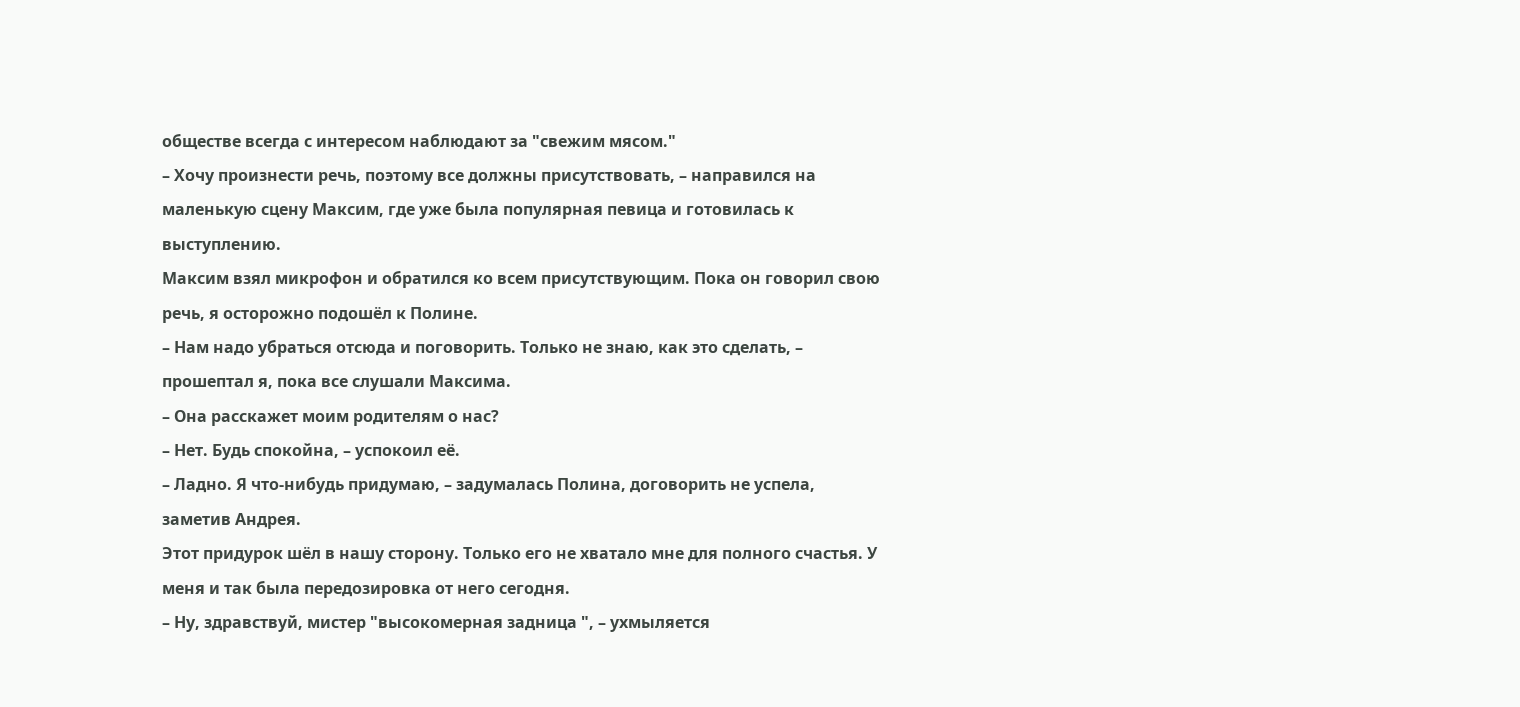обществе всегда с интересом наблюдают за "свежим мясом."
– Хочу произнести речь, поэтому все должны присутствовать, – направился на маленькую сцену Максим, где уже была популярная певица и готовилась к выступлению.
Максим взял микрофон и обратился ко всем присутствующим. Пока он говорил свою речь, я осторожно подошёл к Полине.
– Нам надо убраться отсюда и поговорить. Только не знаю, как это сделать, – прошептал я, пока все слушали Максима.
– Она расскажет моим родителям о нас?
– Нет. Будь спокойна, – успокоил её.
– Ладно. Я что-нибудь придумаю, – задумалась Полина, договорить не успела, заметив Андрея.
Этот придурок шёл в нашу сторону. Только его не хватало мне для полного счастья. У меня и так была передозировка от него сегодня.
– Ну, здравствуй, мистер "высокомерная задница ", – ухмыляется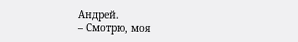Андрей.
– Смотрю, моя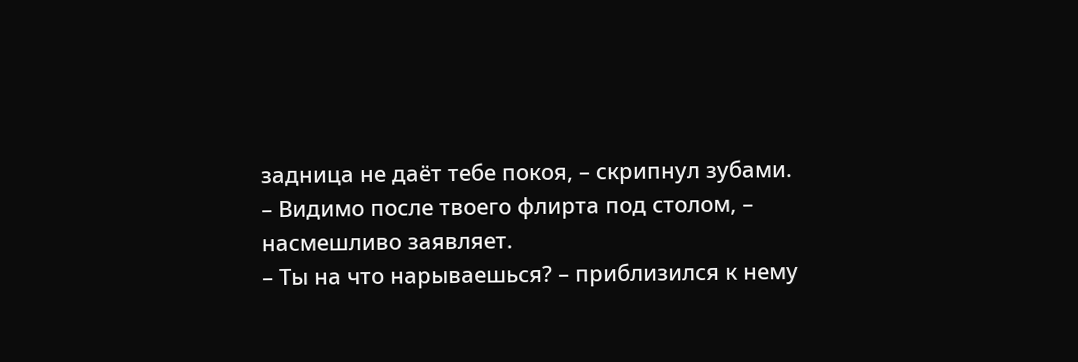задница не даёт тебе покоя, – скрипнул зубами.
– Видимо после твоего флирта под столом, – насмешливо заявляет.
– Ты на что нарываешься? – приблизился к нему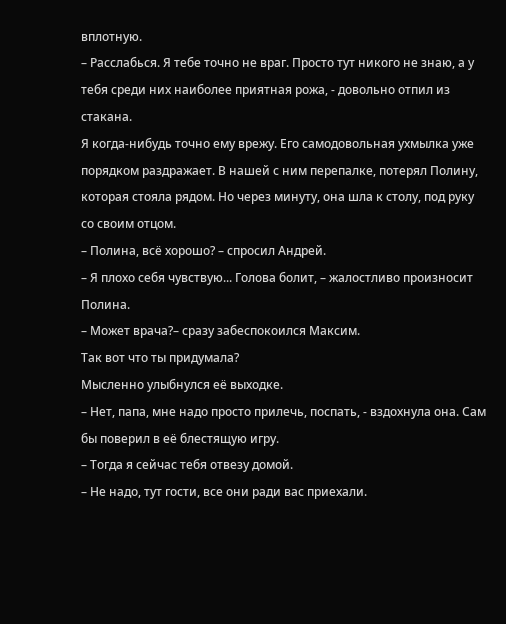вплотную.
– Расслабься. Я тебе точно не враг. Просто тут никого не знаю, а у тебя среди них наиболее приятная рожа, ‐ довольно отпил из стакана.
Я когда-нибудь точно ему врежу. Его самодовольная ухмылка уже порядком раздражает. В нашей с ним перепалке, потерял Полину, которая стояла рядом. Но через минуту, она шла к столу, под руку со своим отцом.
– Полина, всё хорошо? – спросил Андрей.
– Я плохо себя чувствую... Голова болит, – жалостливо произносит Полина.
– Может врача?– сразу забеспокоился Максим.
Так вот что ты придумала?
Мысленно улыбнулся её выходке.
– Нет, папа, мне надо просто прилечь, поспать, ‐ вздохнула она. Сам бы поверил в её блестящую игру.
– Тогда я сейчас тебя отвезу домой.
– Не надо, тут гости, все они ради вас приехали.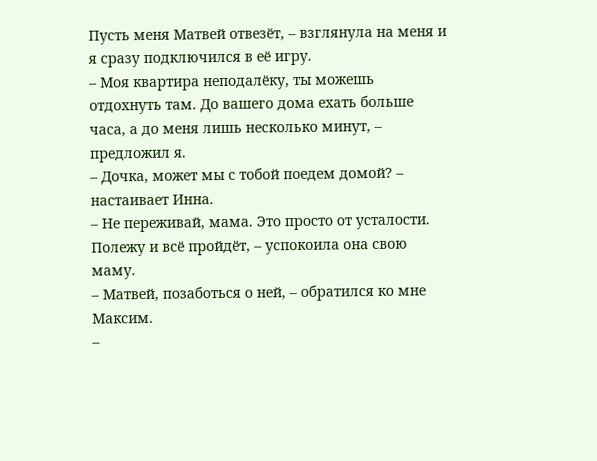Пусть меня Матвей отвезёт, – взглянула на меня и я сразу подключился в её игру.
– Моя квартира неподалёку, ты можешь отдохнуть там. До вашего дома ехать больше часа, а до меня лишь несколько минут, – предложил я.
– Дочка, может мы с тобой поедем домой? – настаивает Инна.
– Не переживай, мама. Это просто от усталости. Полежу и всё пройдёт, – успокоила она свою маму.
– Матвей, позаботься о ней, – обратился ко мне Максим.
–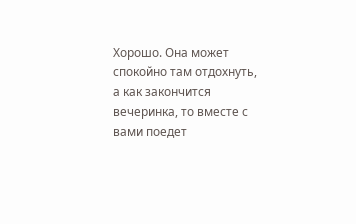Хорошо. Она может спокойно там отдохнуть, а как закончится вечеринка, то вместе с вами поедет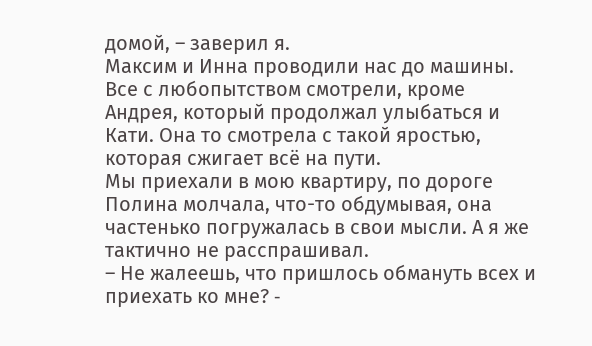домой, – заверил я.
Максим и Инна проводили нас до машины. Все с любопытством смотрели, кроме Андрея, который продолжал улыбаться и Кати. Она то смотрела с такой яростью, которая сжигает всё на пути.
Мы приехали в мою квартиру, по дороге Полина молчала, что-то обдумывая, она частенько погружалась в свои мысли. А я же тактично не расспрашивал.
– Не жалеешь, что пришлось обмануть всех и приехать ко мне? ‐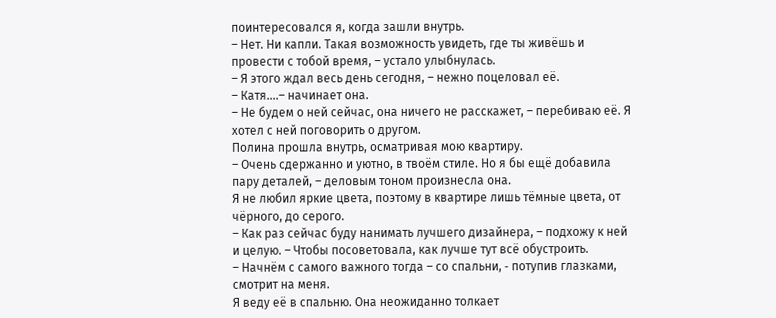поинтересовался я, когда зашли внутрь.
– Нет. Ни капли. Такая возможность увидеть, где ты живёшь и провести с тобой время, – устало улыбнулась.
– Я этого ждал весь день сегодня, – нежно поцеловал её.
– Катя....– начинает она.
– Не будем о ней сейчас, она ничего не расскажет, – перебиваю её. Я хотел с ней поговорить о другом.
Полина прошла внутрь, осматривая мою квартиру.
– Очень сдержанно и уютно, в твоём стиле. Но я бы ещё добавила пару деталей, – деловым тоном произнесла она.
Я не любил яркие цвета, поэтому в квартире лишь тёмные цвета, от чёрного, до серого.
– Как раз сейчас буду нанимать лучшего дизайнера, – подхожу к ней и целую. – Чтобы посоветовала, как лучше тут всё обустроить.
– Начнём с самого важного тогда – со спальни, ‐ потупив глазками, смотрит на меня.
Я веду её в спальню. Она неожиданно толкает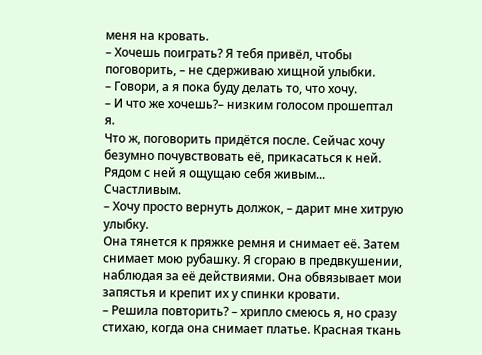меня на кровать.
– Хочешь поиграть? Я тебя привёл, чтобы поговорить, – не сдерживаю хищной улыбки.
– Говори, а я пока буду делать то, что хочу.
– И что же хочешь?– низким голосом прошептал я.
Что ж, поговорить придётся после. Сейчас хочу безумно почувствовать её, прикасаться к ней. Рядом с ней я ощущаю себя живым... Счастливым.
– Хочу просто вернуть должок, – дарит мне хитрую улыбку.
Она тянется к пряжке ремня и снимает её. Затем снимает мою рубашку. Я сгораю в предвкушении, наблюдая за её действиями. Она обвязывает мои запястья и крепит их у спинки кровати.
– Решила повторить? – хрипло смеюсь я, но сразу стихаю, когда она снимает платье. Красная ткань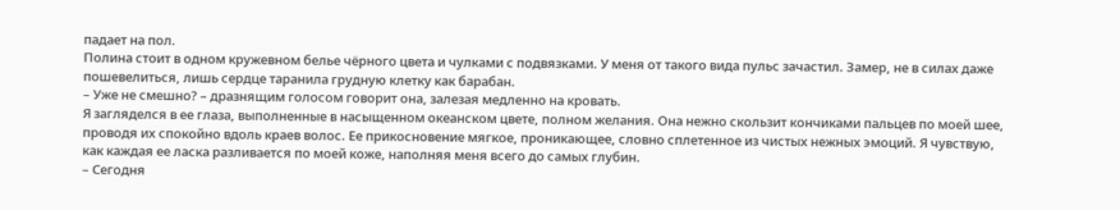падает на пол.
Полина стоит в одном кружевном белье чёрного цвета и чулками с подвязками. У меня от такого вида пульс зачастил. Замер, не в силах даже пошевелиться, лишь сердце таранила грудную клетку как барабан.
– Уже не смешно? – дразнящим голосом говорит она, залезая медленно на кровать.
Я загляделся в ее глаза, выполненные в насыщенном океанском цвете, полном желания. Она нежно скользит кончиками пальцев по моей шее, проводя их спокойно вдоль краев волос. Ее прикосновение мягкое, проникающее, словно сплетенное из чистых нежных эмоций. Я чувствую, как каждая ее ласка разливается по моей коже, наполняя меня всего до самых глубин.
– Сегодня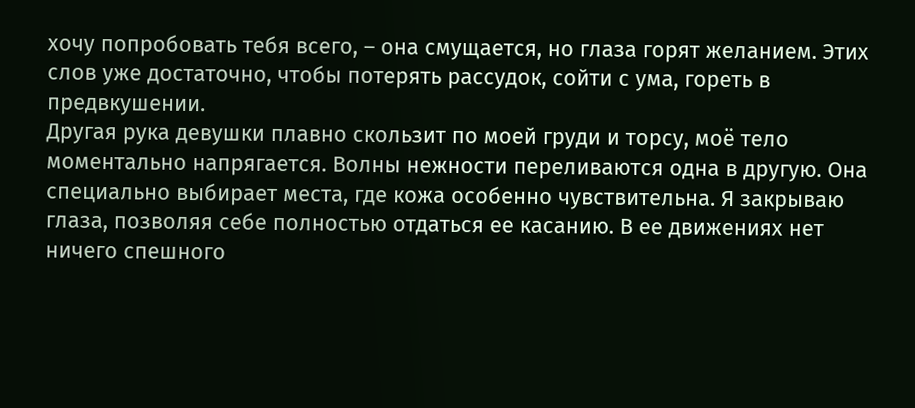хочу попробовать тебя всего, – она смущается, но глаза горят желанием. Этих слов уже достаточно, чтобы потерять рассудок, сойти с ума, гореть в предвкушении.
Другая рука девушки плавно скользит по моей груди и торсу, моё тело моментально напрягается. Волны нежности переливаются одна в другую. Она специально выбирает места, где кожа особенно чувствительна. Я закрываю глаза, позволяя себе полностью отдаться ее касанию. В ее движениях нет ничего спешного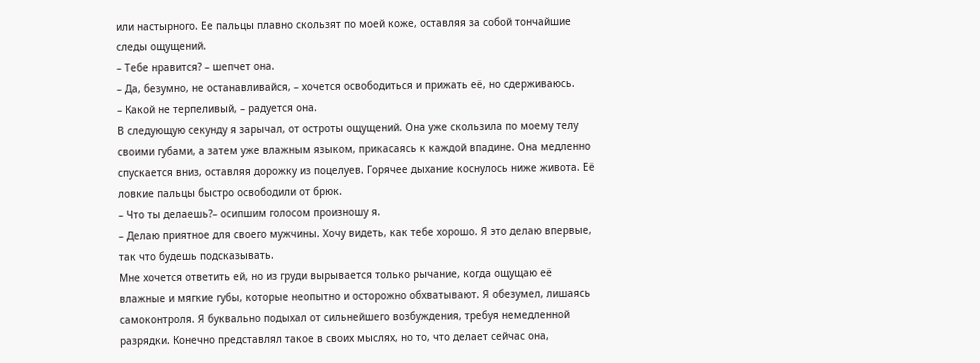или настырного. Ее пальцы плавно скользят по моей коже, оставляя за собой тончайшие следы ощущений.
– Тебе нравится? – шепчет она.
– Да, безумно, не останавливайся, – хочется освободиться и прижать её, но сдерживаюсь.
– Какой не терпеливый, – радуется она.
В следующую секунду я зарычал, от остроты ощущений. Она уже скользила по моему телу своими губами, а затем уже влажным языком, прикасаясь к каждой впадине. Она медленно спускается вниз, оставляя дорожку из поцелуев. Горячее дыхание коснулось ниже живота. Её ловкие пальцы быстро освободили от брюк.
– Что ты делаешь?– осипшим голосом произношу я.
– Делаю приятное для своего мужчины. Хочу видеть, как тебе хорошо. Я это делаю впервые, так что будешь подсказывать.
Мне хочется ответить ей, но из груди вырывается только рычание, когда ощущаю её влажные и мягкие губы, которые неопытно и осторожно обхватывают. Я обезумел, лишаясь самоконтроля. Я буквально подыхал от сильнейшего возбуждения, требуя немедленной разрядки. Конечно представлял такое в своих мыслях, но то, что делает сейчас она,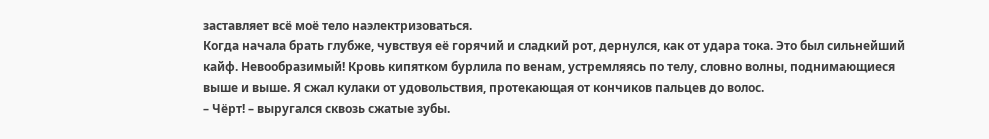заставляет всё моё тело наэлектризоваться.
Когда начала брать глубже, чувствуя её горячий и сладкий рот, дернулся, как от удара тока. Это был сильнейший кайф. Невообразимый! Кровь кипятком бурлила по венам, устремляясь по телу, словно волны, поднимающиеся выше и выше. Я сжал кулаки от удовольствия, протекающая от кончиков пальцев до волос.
– Чёрт! – выругался сквозь сжатые зубы.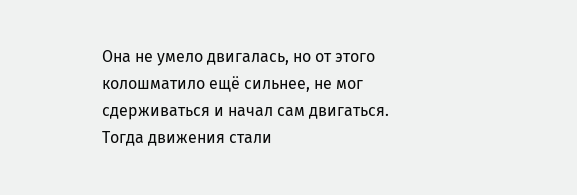Она не умело двигалась, но от этого колошматило ещё сильнее, не мог сдерживаться и начал сам двигаться. Тогда движения стали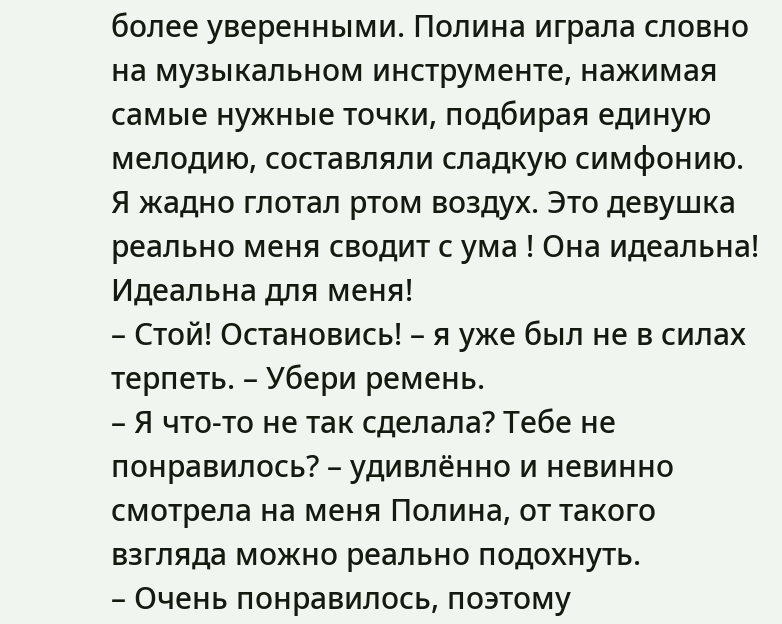более уверенными. Полина играла словно на музыкальном инструменте, нажимая самые нужные точки, подбирая единую мелодию, составляли сладкую симфонию. Я жадно глотал ртом воздух. Это девушка реально меня сводит с ума ! Она идеальна! Идеальна для меня!
– Стой! Остановись! – я уже был не в силах терпеть. – Убери ремень.
– Я что-то не так сделала? Тебе не понравилось? – удивлённо и невинно смотрела на меня Полина, от такого взгляда можно реально подохнуть.
– Очень понравилось, поэтому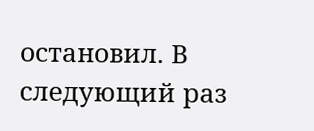остановил. В следующий раз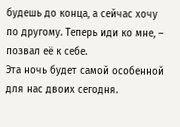будешь до конца, а сейчас хочу по другому. Теперь иди ко мне, – позвал её к себе.
Эта ночь будет самой особенной для нас двоих сегодня.